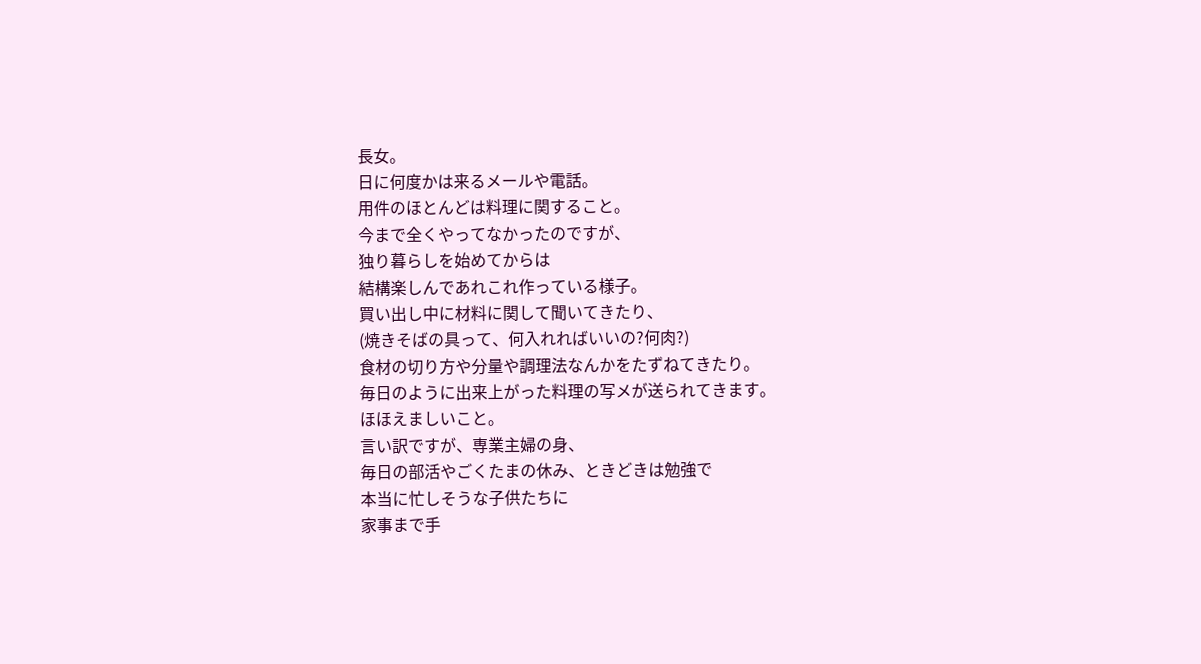長女。
日に何度かは来るメールや電話。
用件のほとんどは料理に関すること。
今まで全くやってなかったのですが、
独り暮らしを始めてからは
結構楽しんであれこれ作っている様子。
買い出し中に材料に関して聞いてきたり、
(焼きそばの具って、何入れればいいの?何肉?)
食材の切り方や分量や調理法なんかをたずねてきたり。
毎日のように出来上がった料理の写メが送られてきます。
ほほえましいこと。
言い訳ですが、専業主婦の身、
毎日の部活やごくたまの休み、ときどきは勉強で
本当に忙しそうな子供たちに
家事まで手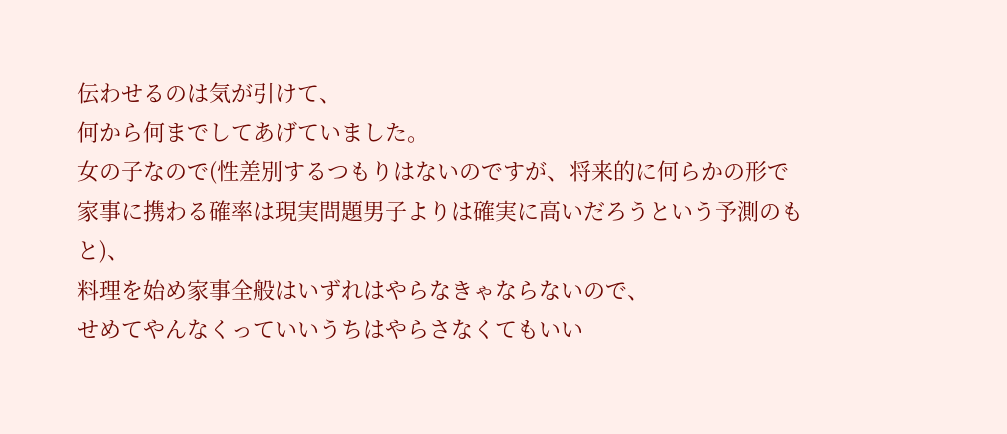伝わせるのは気が引けて、
何から何までしてあげていました。
女の子なので(性差別するつもりはないのですが、将来的に何らかの形で
家事に携わる確率は現実問題男子よりは確実に高いだろうという予測のもと)、
料理を始め家事全般はいずれはやらなきゃならないので、
せめてやんなくっていいうちはやらさなくてもいい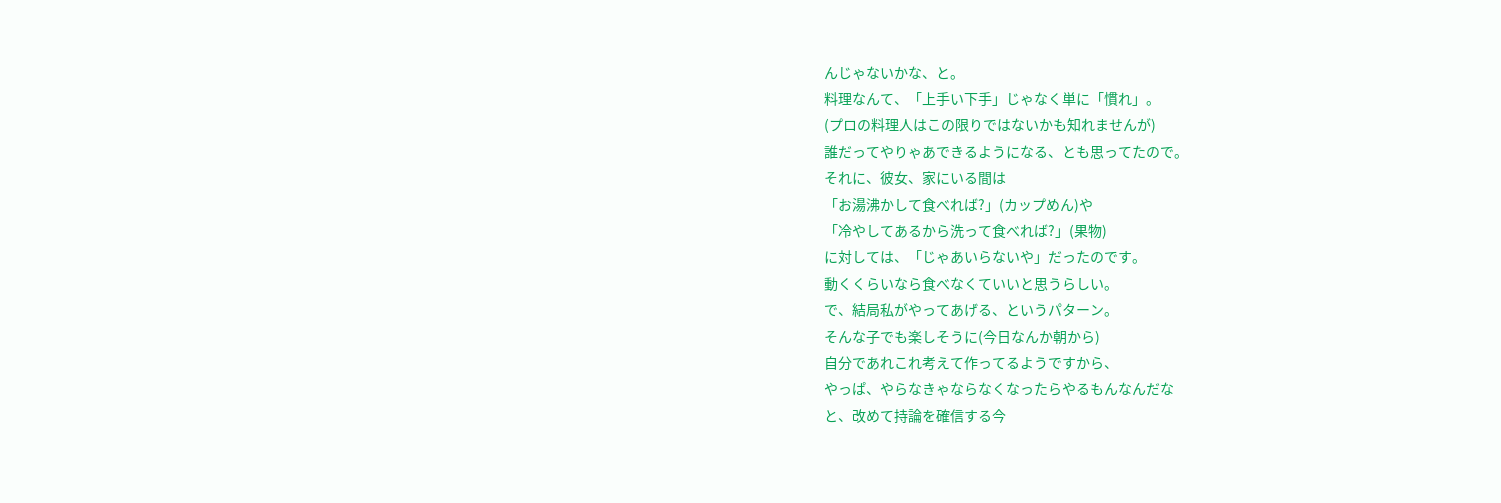んじゃないかな、と。
料理なんて、「上手い下手」じゃなく単に「慣れ」。
(プロの料理人はこの限りではないかも知れませんが)
誰だってやりゃあできるようになる、とも思ってたので。
それに、彼女、家にいる間は
「お湯沸かして食べれば?」(カップめん)や
「冷やしてあるから洗って食べれば?」(果物)
に対しては、「じゃあいらないや」だったのです。
動くくらいなら食べなくていいと思うらしい。
で、結局私がやってあげる、というパターン。
そんな子でも楽しそうに(今日なんか朝から)
自分であれこれ考えて作ってるようですから、
やっぱ、やらなきゃならなくなったらやるもんなんだな
と、改めて持論を確信する今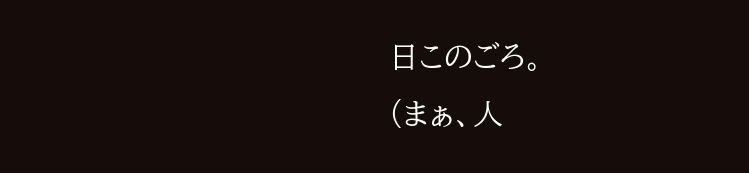日このごろ。
(まぁ、人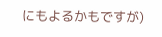にもよるかもですが)